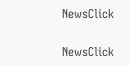NewsClick

NewsClick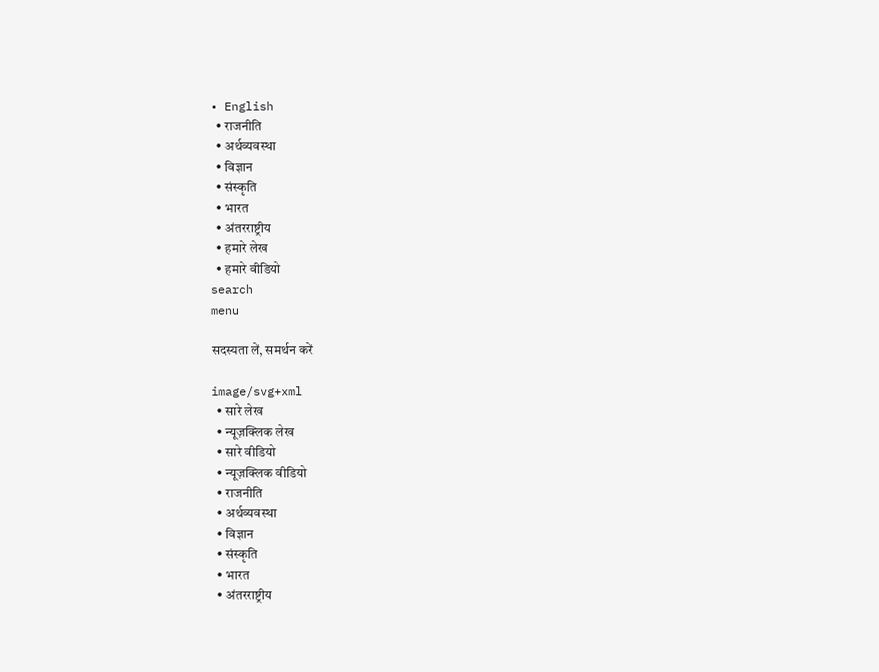• English
  • राजनीति
  • अर्थव्यवस्था
  • विज्ञान
  • संस्कृति
  • भारत
  • अंतरराष्ट्रीय
  • हमारे लेख
  • हमारे वीडियो
search
menu

सदस्यता लें, समर्थन करें

image/svg+xml
  • सारे लेख
  • न्यूज़क्लिक लेख
  • सारे वीडियो
  • न्यूज़क्लिक वीडियो
  • राजनीति
  • अर्थव्यवस्था
  • विज्ञान
  • संस्कृति
  • भारत
  • अंतरराष्ट्रीय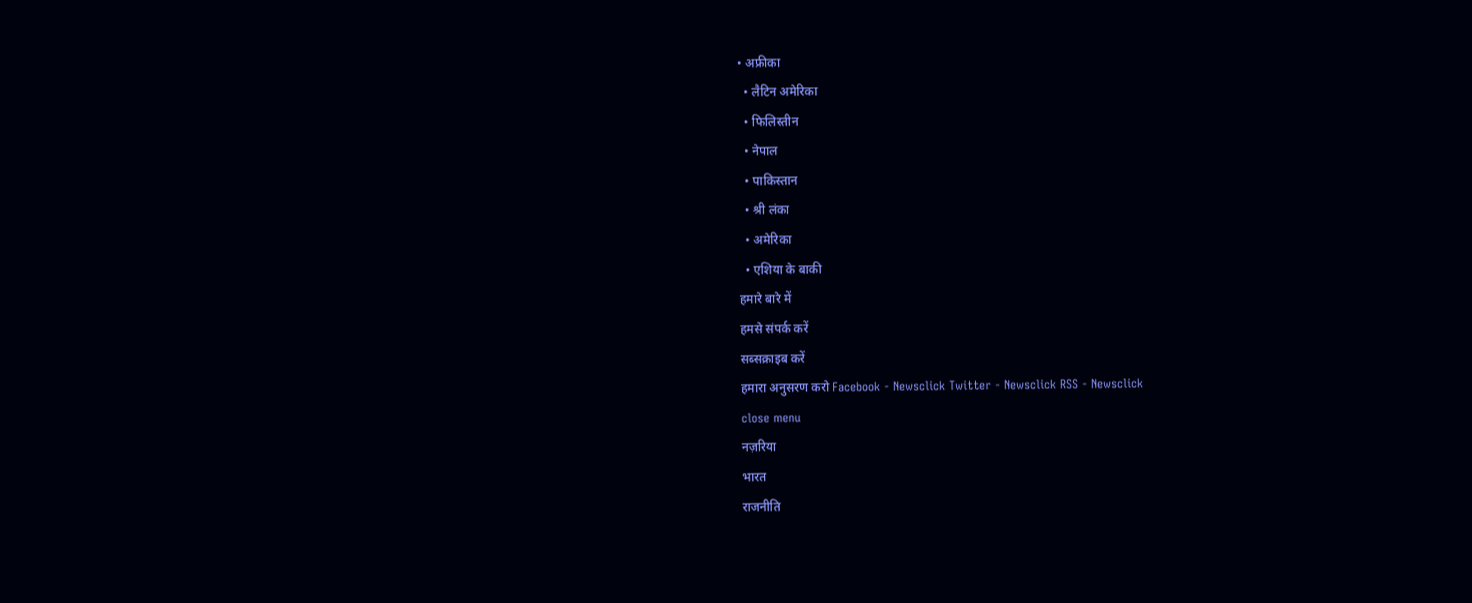• अफ्रीका
  • लैटिन अमेरिका
  • फिलिस्तीन
  • नेपाल
  • पाकिस्तान
  • श्री लंका
  • अमेरिका
  • एशिया के बाकी
हमारे बारे में
हमसे संपर्क करें
सब्सक्राइब करें
हमारा अनुसरण करो Facebook - Newsclick Twitter - Newsclick RSS - Newsclick
close menu
नज़रिया
भारत
राजनीति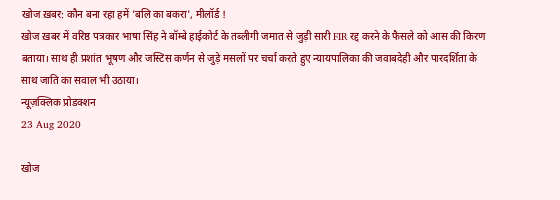खोज ख़बर: कौन बना रहा हमें 'बलि का बकरा', मीलॉर्ड !
खोज ख़बर में वरिष्ठ पत्रकार भाषा सिंह ने बॉम्बे हाईकोर्ट के तब्लीगी जमात से जुड़ी सारी FIR रद्द करने के फैसले को आस की किरण बताया। साथ ही प्रशांत भूषण और जस्टिस कर्णन से जुड़े मसलों पर चर्चा करते हुए न्यायपालिका की जवाबदेही और पारदर्शिता के साथ जाति का सवाल भी उठाया।
न्यूज़क्लिक प्रोडक्शन
23 Aug 2020

खोज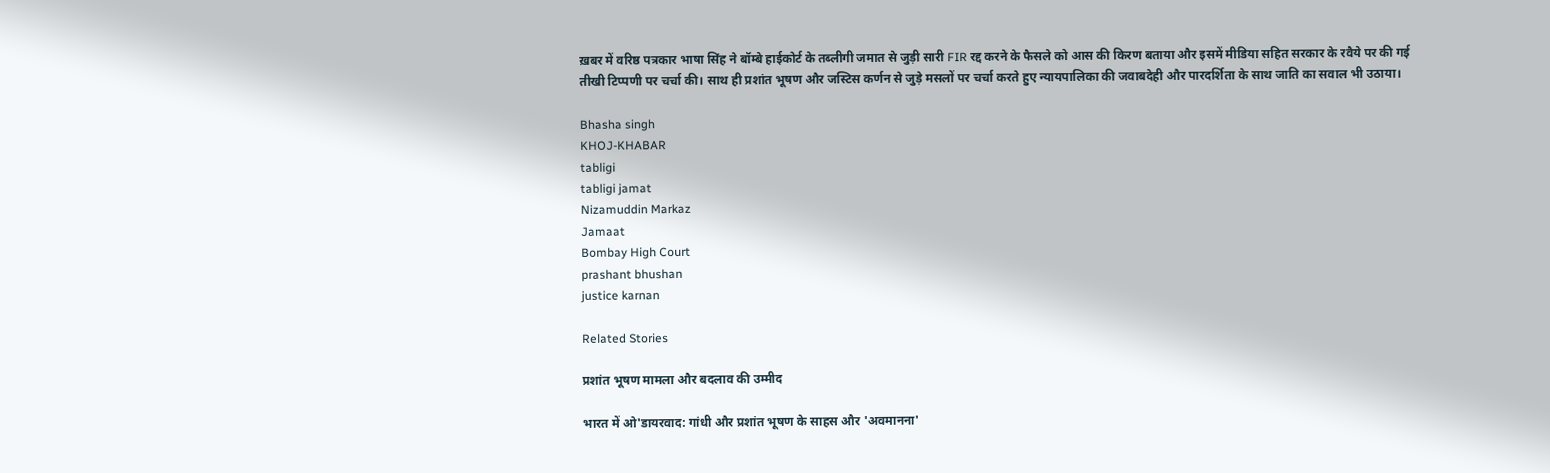ख़बर में वरिष्ठ पत्रकार भाषा सिंह ने बॉम्बे हाईकोर्ट के तब्लीगी जमात से जुड़ी सारी FIR रद्द करने के फैसले को आस की किरण बताया और इसमें मीडिया सहित सरकार के रवैये पर की गई तीखी टिप्पणी पर चर्चा की। साथ ही प्रशांत भूषण और जस्टिस कर्णन से जुड़े मसलों पर चर्चा करते हुए न्यायपालिका की जवाबदेही और पारदर्शिता के साथ जाति का सवाल भी उठाया।

Bhasha singh
KHOJ-KHABAR
tabligi
tabligi jamat
Nizamuddin Markaz
Jamaat
Bombay High Court
prashant bhushan
justice karnan

Related Stories

प्रशांत भूषण मामला और बदलाव की उम्मीद

भारत में ओ'डायरवाद: गांधी और प्रशांत भूषण के साहस और 'अवमानना'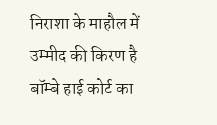निराशा के माहौल में उम्मीद की किरण है बॉम्बे हाई कोर्ट का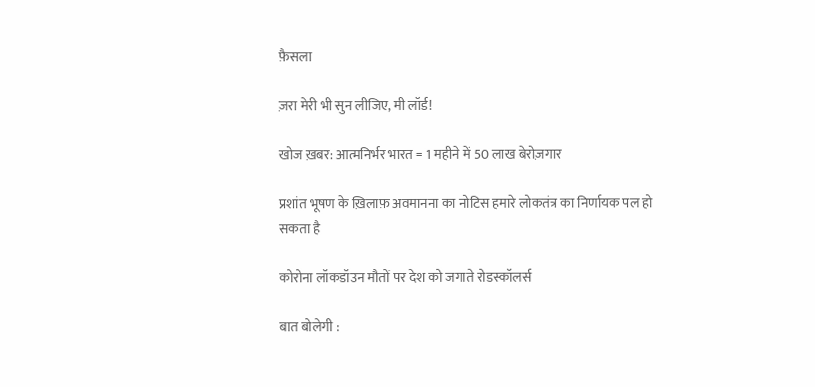फ़ैसला

ज़रा मेरी भी सुन लीजिए, मी लॉर्ड!

खोज ख़बर: आत्मनिर्भर भारत = 1 महीने में 50 लाख बेरोज़गार

प्रशांत भूषण के ख़िलाफ़ अवमानना का नोटिस हमारे लोकतंत्र का निर्णायक पल हो सकता है

कोरोना लॉकडॉउन मौतों पर देश को जगाते रोडस्कॉलर्स

बात बोलेगी :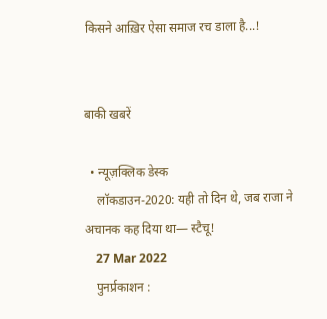किसने आख़िर ऐसा समाज रच डाला है...!


बाकी खबरें

  • न्यूज़क्लिक डेस्क
    लॉकडाउन-2020: यही तो दिन थे, जब राजा ने अचानक कह दिया था— स्टैचू!
    27 Mar 2022
    पुनर्प्रकाशन :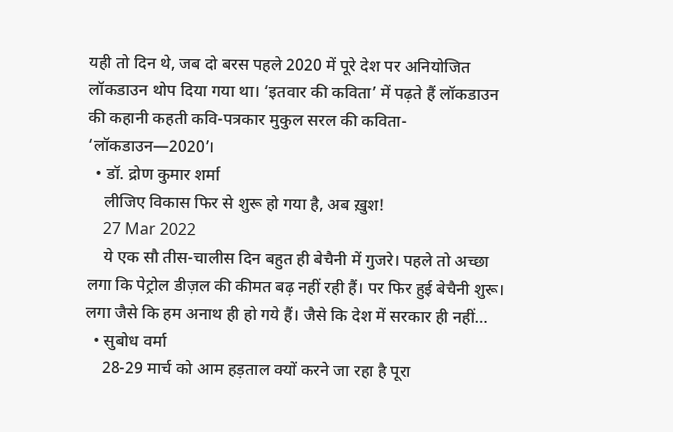यही तो दिन थे, जब दो बरस पहले 2020 में पूरे देश पर अनियोजित लॉकडाउन थोप दिया गया था। ‘इतवार की कविता’ में पढ़ते हैं लॉकडाउन की कहानी कहती कवि-पत्रकार मुकुल सरल की कविता- ‘लॉकडाउन—2020’।
  • डॉ. द्रोण कुमार शर्मा
    लीजिए विकास फिर से शुरू हो गया है, अब ख़ुश!
    27 Mar 2022
    ये एक सौ तीस-चालीस दिन बहुत ही बेचैनी में गुजरे। पहले तो अच्छा लगा कि पेट्रोल डीज़ल की कीमत बढ़ नहीं रही हैं। पर फिर हुई बेचैनी शुरू। लगा जैसे कि हम अनाथ ही हो गये हैं। जैसे कि देश में सरकार ही नहीं…
  • सुबोध वर्मा
    28-29 मार्च को आम हड़ताल क्यों करने जा रहा है पूरा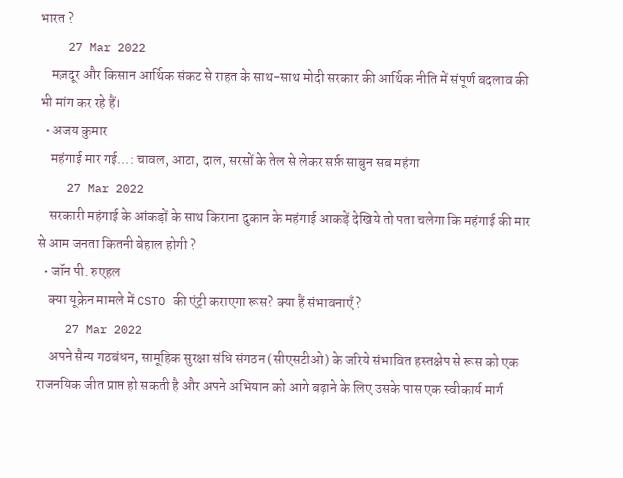भारत ?
    27 Mar 2022
    मज़दूर और किसान आर्थिक संकट से राहत के साथ-साथ मोदी सरकार की आर्थिक नीति में संपूर्ण बदलाव की भी मांग कर रहे हैं।
  • अजय कुमार
    महंगाई मार गई...: चावल, आटा, दाल, सरसों के तेल से लेकर सर्फ़ साबुन सब महंगा
    27 Mar 2022
    सरकारी महंगाई के आंकड़ों के साथ किराना दुकान के महंगाई आकड़ें देखिये तो पता चलेगा कि महंगाई की मार से आम जनता कितनी बेहाल होगी ?
  • जॉन पी. रुएहल
    क्या यूक्रेन मामले में CSTO की एंट्री कराएगा रूस? क्या हैं संभावनाएँ?
    27 Mar 2022
    अपने सैन्य गठबंधन, सामूहिक सुरक्षा संधि संगठन (सीएसटीओ) के जरिये संभावित हस्तक्षेप से रूस को एक राजनयिक जीत प्राप्त हो सकती है और अपने अभियान को आगे बढ़ाने के लिए उसके पास एक स्वीकार्य मार्ग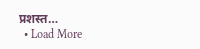प्रशस्त…
  • Load More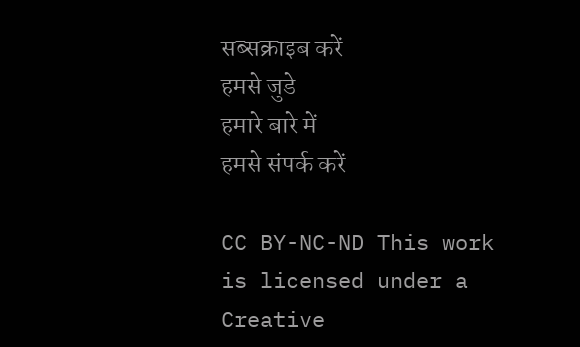सब्सक्राइब करें
हमसे जुडे
हमारे बारे में
हमसे संपर्क करें

CC BY-NC-ND This work is licensed under a Creative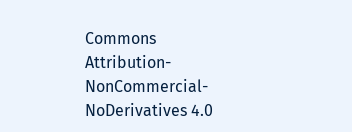Commons Attribution-NonCommercial-NoDerivatives 4.0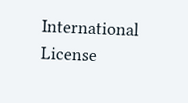International License